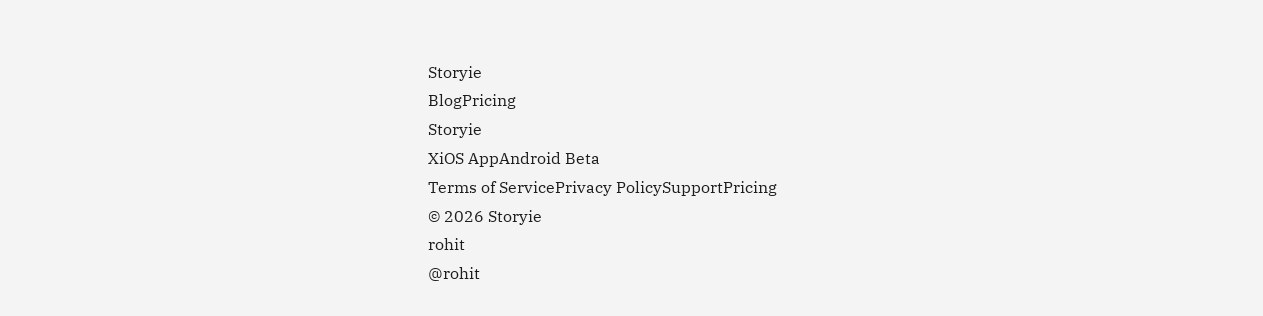Storyie
BlogPricing
Storyie
XiOS AppAndroid Beta
Terms of ServicePrivacy PolicySupportPricing
© 2026 Storyie
rohit
@rohit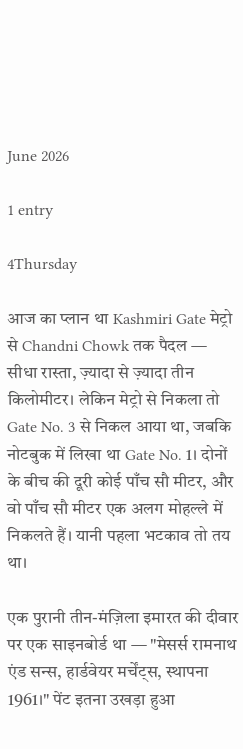June 2026

1 entry

4Thursday

आज का प्लान था Kashmiri Gate मेट्रो से Chandni Chowk तक पैदल — सीधा रास्ता, ज़्यादा से ज़्यादा तीन किलोमीटर। लेकिन मेट्रो से निकला तो Gate No. 3 से निकल आया था, जबकि नोटबुक में लिखा था Gate No. 1। दोनों के बीच की दूरी कोई पाँच सौ मीटर, और वो पाँच सौ मीटर एक अलग मोहल्ले में निकलते हैं। यानी पहला भटकाव तो तय था।

एक पुरानी तीन-मंज़िला इमारत की दीवार पर एक साइनबोर्ड था — "मेसर्स रामनाथ एंड सन्स, हार्डवेयर मर्चेंट्स, स्थापना 1961।" पेंट इतना उखड़ा हुआ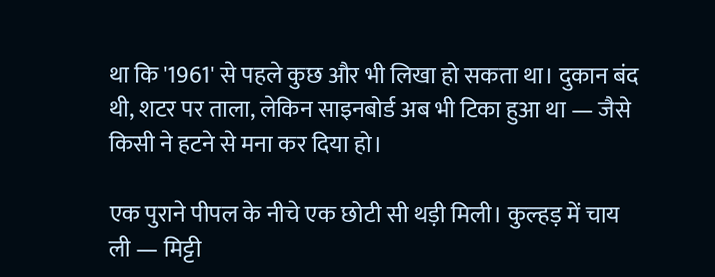था कि '1961' से पहले कुछ और भी लिखा हो सकता था। दुकान बंद थी, शटर पर ताला, लेकिन साइनबोर्ड अब भी टिका हुआ था — जैसे किसी ने हटने से मना कर दिया हो।

एक पुराने पीपल के नीचे एक छोटी सी थड़ी मिली। कुल्हड़ में चाय ली — मिट्टी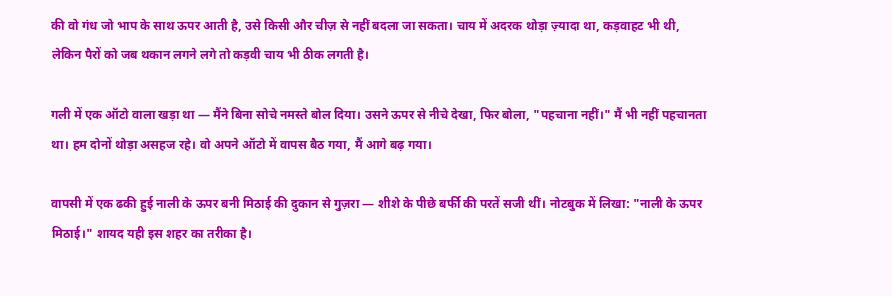की वो गंध जो भाप के साथ ऊपर आती है, उसे किसी और चीज़ से नहीं बदला जा सकता। चाय में अदरक थोड़ा ज़्यादा था, कड़वाहट भी थी, लेकिन पैरों को जब थकान लगने लगे तो कड़वी चाय भी ठीक लगती है।

गली में एक ऑटो वाला खड़ा था — मैंने बिना सोचे नमस्ते बोल दिया। उसने ऊपर से नीचे देखा, फिर बोला, "पहचाना नहीं।" मैं भी नहीं पहचानता था। हम दोनों थोड़ा असहज रहे। वो अपने ऑटो में वापस बैठ गया, मैं आगे बढ़ गया।

वापसी में एक ढकी हुई नाली के ऊपर बनी मिठाई की दुकान से गुज़रा — शीशे के पीछे बर्फी की परतें सजी थीं। नोटबुक में लिखा: "नाली के ऊपर मिठाई।" शायद यही इस शहर का तरीका है।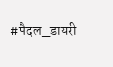#पैदल_डायरी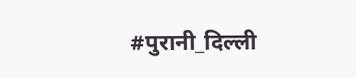#पुरानी_दिल्ली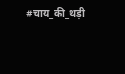#चाय_की_थड़ी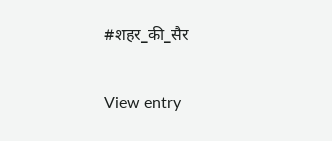#शहर_की_सैर

View entry